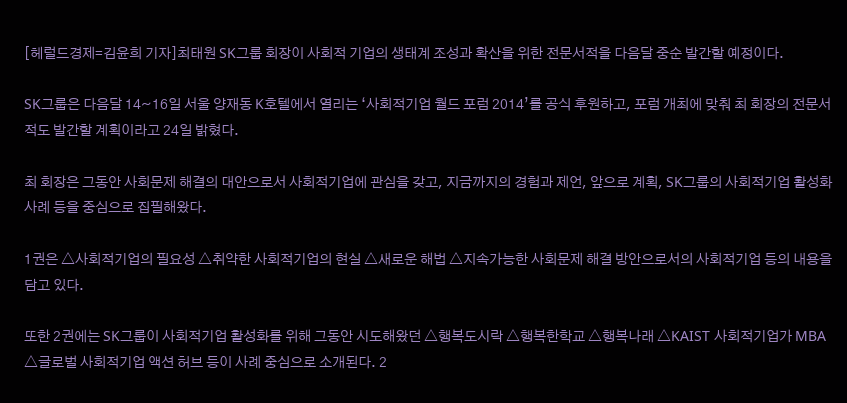[헤럴드경제=김윤희 기자]최태원 SK그룹 회장이 사회적 기업의 생태계 조성과 확산을 위한 전문서적을 다음달 중순 발간할 예정이다.

SK그룹은 다음달 14~16일 서울 양재동 K호텔에서 열리는 ‘사회적기업 월드 포럼 2014’를 공식 후원하고, 포럼 개최에 맞춰 최 회장의 전문서적도 발간할 계획이라고 24일 밝혔다.

최 회장은 그동안 사회문제 해결의 대안으로서 사회적기업에 관심을 갖고, 지금까지의 경험과 제언, 앞으로 계획, SK그룹의 사회적기업 활성화 사례 등을 중심으로 집필해왔다.

1권은 △사회적기업의 필요성 △취약한 사회적기업의 현실 △새로운 해법 △지속가능한 사회문제 해결 방안으로서의 사회적기업 등의 내용을 담고 있다.

또한 2권에는 SK그룹이 사회적기업 활성화를 위해 그동안 시도해왔던 △행복도시락 △행복한학교 △행복나래 △KAIST 사회적기업가 MBA △글로벌 사회적기업 액션 허브 등이 사례 중심으로 소개된다. 2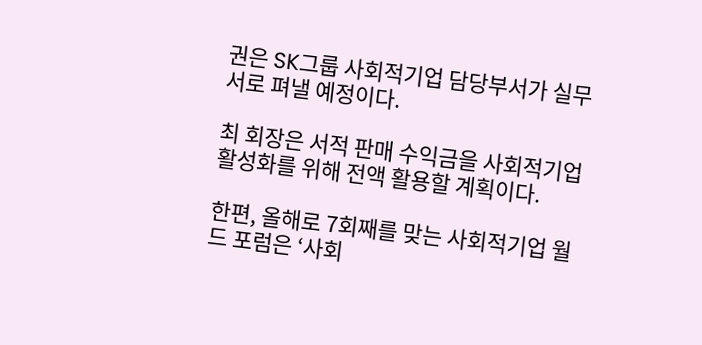권은 SK그룹 사회적기업 담당부서가 실무서로 펴낼 예정이다.

최 회장은 서적 판매 수익금을 사회적기업 활성화를 위해 전액 활용할 계획이다.

한편, 올해로 7회째를 맞는 사회적기업 월드 포럼은 ‘사회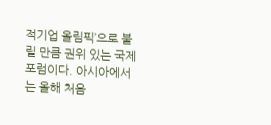적기업 올림픽’으로 불릴 만큼 권위 있는 국제 포럼이다. 아시아에서는 올해 처음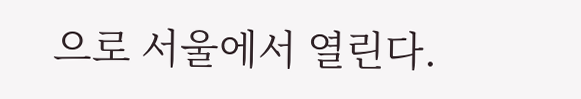으로 서울에서 열린다.